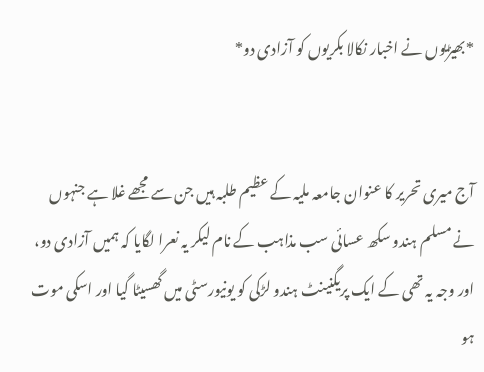*بھیڑیوں نے اخبار نکالا بکریوں کو آزادی دو*


آج میری تحریر کا عنوان جامعہ ملیہ کے عظیم طلبہ ہیں جن سے مجھے غلا ہے جنہوں نے مسلم ہندو سکھ عسائی سب مذاہب کے نام لیکر یہ نعرا لگایا کہ ہمیں آزادی دو، اور وجہ یہ تھی کے ایک پریگنینٹ ہندو لڑکی کو یونیورسٹی میں گھسیٹا گیا اور اسکی موت ہو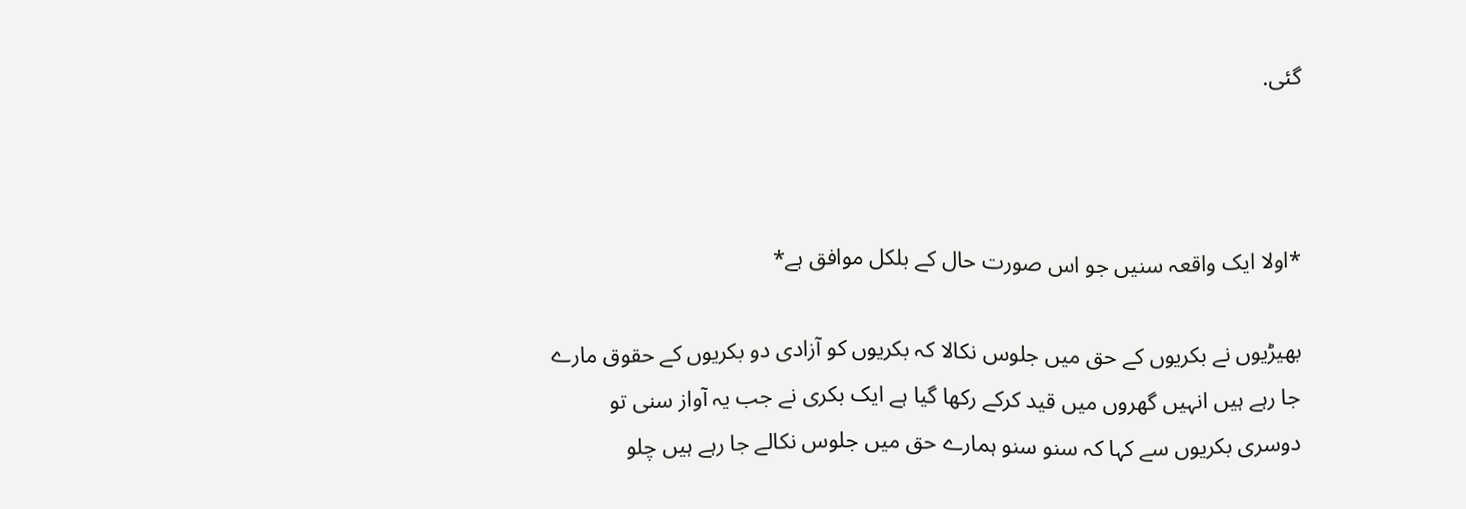گئی.



*اولا ایک واقعہ سنیں جو اس صورت حال کے بلکل موافق ہے*

بھیڑیوں نے بکریوں کے حق میں جلوس نکالا کہ بکریوں کو آزادی دو بکریوں کے حقوق مارے جا رہے ہیں انہیں گھروں میں قید کرکے رکھا گیا ہے ایک بکری نے جب یہ آواز سنی تو دوسری بکریوں سے کہا کہ سنو سنو ہمارے حق میں جلوس نکالے جا رہے ہیں چلو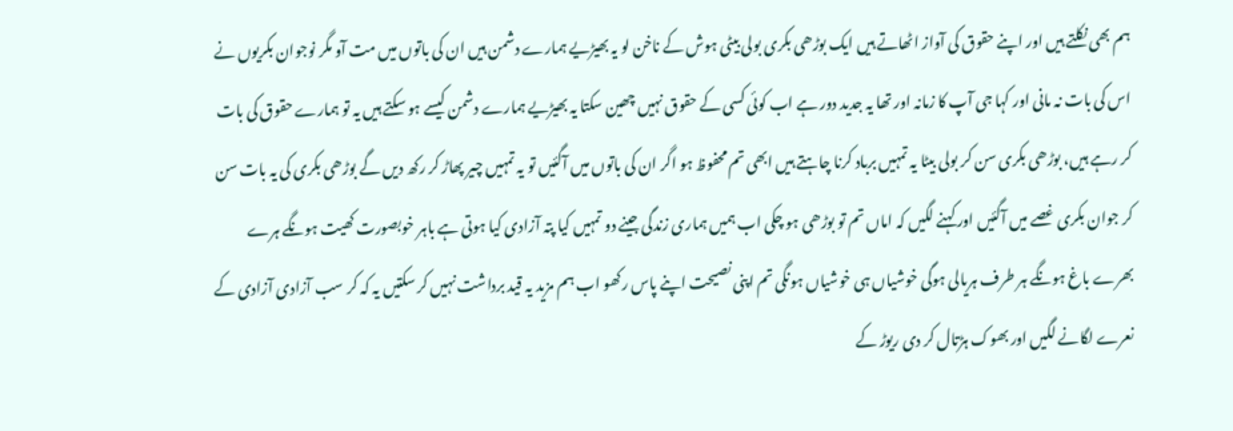ہم بھی نکلتے ہیں اور اپنے حقوق کی آواز اٹھاتے ہیں ایک بوڑھی بکری بولی بیٹی ہوش کے ناخن لو یہ بھیڑیے ہمارے دشمن ہیں ان کی باتوں میں مت آو مگر نوجوان بکریوں نے اس کی بات نہ مانی اور کہا جی آپ کا زمانہ اور تھا یہ جدید دور ہے اب کوئی کسی کے حقوق نہیں چھین سکتا یہ بھیڑیے ہمارے دشمن کیسے ہو سکتے ہیں یہ تو ہمارے حقوق کی بات کر رہے ہیں، بوڑھی بکری سن کر بولی بیٹا یہ تمہیں برباد کرنا چاہتے ہیں ابھی تم محفوظ ہو اگر ان کی باتوں میں آگئیں تو یہ تمہیں چیر پھاڑ کر رکھ دیں گے بوڑھی بکری کی یہ بات سن کر جوان بکری غصے میں آگئیں اور کہنے لگیں کہ اماں تم تو بوڑھی ہو چکی اب ہمیں ہماری زندگی جینے دو تمہیں کیا پتہ آزادی کیا ہوتی ہے باہر خوبصورت کھیت ہونگے ہرے بھرے باغ ہونگے ہر طرف ہریالی ہوگی خوشیاں ہی خوشیاں ہونگی تم اپنی نصیحت اپنے پاس رکھو اب ہم مزید یہ قید برداشت نہیں کر سکتیں یہ کہ کر سب آزادی آزادی کے نعرے لگانے لگیں اور بھوک ہڑتال کر دی ریوڑ کے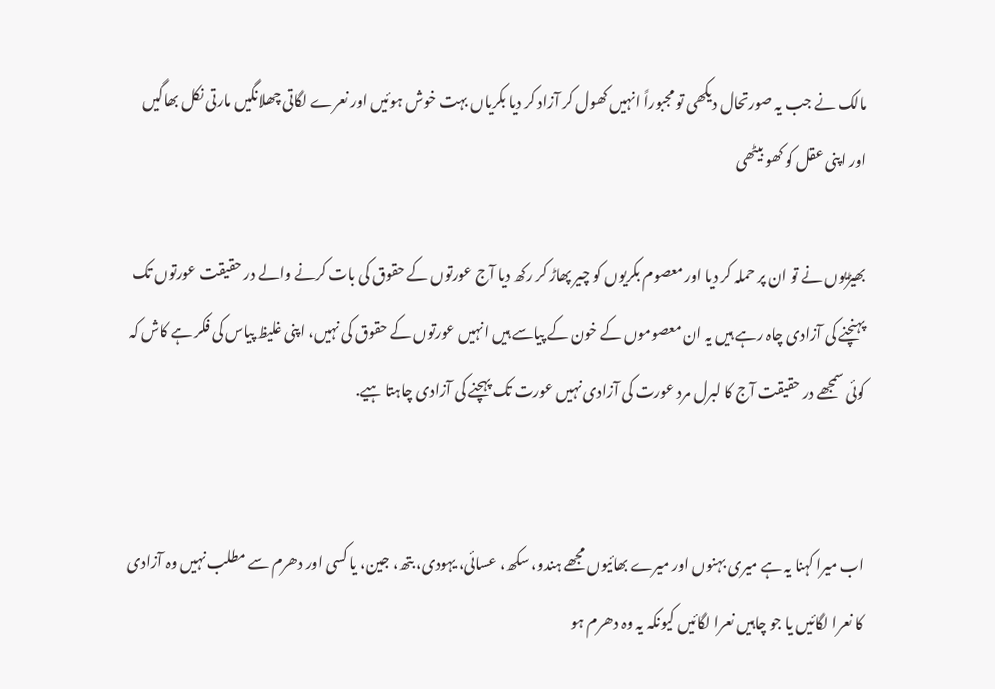مالک نے جب یہ صورتحال دیکھی تو مجبوراً انہیں کھول کر آزاد کر دیا بکریاں بہت خوش ہوئیں اور نعرے لگاتی چھلانگیں مارتی نکل بھاگیں اور اپنی عقل کو کھو بیٹھی

بھیڑیوں نے تو ان پر حملہ کر دیا اور معصوم بکریوں کو چیر پھاڑ کر رکھ دیا آج عورتوں کے حقوق کی بات کرنے والے در حقیقت عورتوں تک پہنچنے کی آزادی چاہ رہے ہیں یہ ان معصوموں کے خون کے پیاسے ہیں انہیں عورتوں کے حقوق کی نہیں، اپنی غلیظ پیاس کی فکر ہے کاش کہ کوئی سمجھے در حقیقت آج کا لبرل مرد عورت کی آزادی نہیں عورت تک پہچنے کی آزادی چاہتا ہیے.


اب میرا کہنا یہ ہے میری بہنوں اور میرے بھائیوں مجھے ہندو، سکھ، عسائی، یہودی، بتھ، جین، یا کسی اور دھرم سے مطلب نہیں وہ آزادی کا نعرا لگائیں یا جو چاہیں نعرا لگائیں کیونکہ یہ وہ دھرم ہو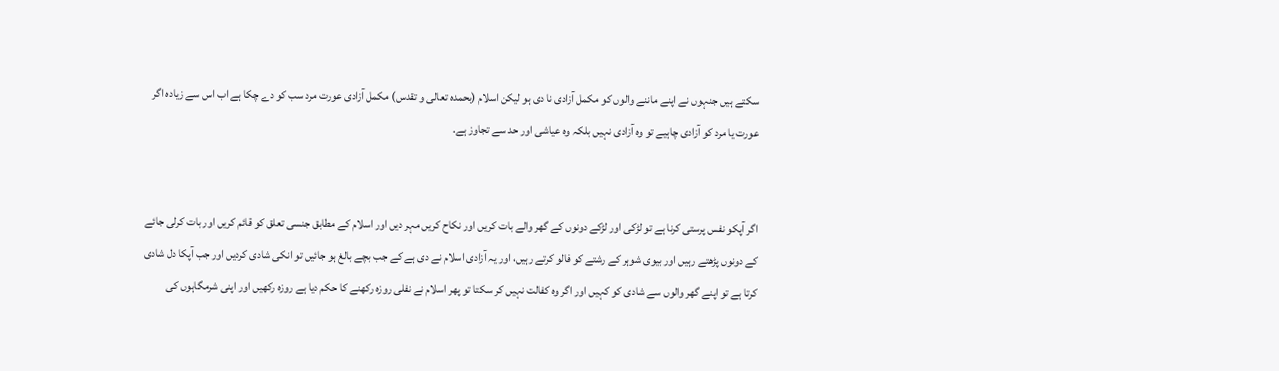سکتے ہیں جنہوں نے اپنے ماننے والوں کو مکمل آزادی نا دی ہو لیکن اسلام (بحمدہ تعالی و تقدس) مکمل آزادی عورت مرد سب کو دے چکا ہے اب اس سے زیادہ اگر عورت یا مرد کو آزادی چاہیے تو وہ آزادی نہیں بلکہ وہ عیاشی اور حد سے تجاوز ہے.


اگر آپکو نفس پرستی کرنا ہے تو لڑکی اور لڑکے دونوں کے گھر والے بات کریں اور نکاح کریں مہر دیں اور اسلام کے مطابق جنسی تعلق کو قائم کریں اور بات کرلی جائے کے دونوں پڑھتے رہیں اور بیوی شوہر کے رشتے کو فالو کرتے رہیں، اور یہ آزادی اسلام نے دی ہے کے جب بچے بالغ ہو جائیں تو انکی شادی کردیں اور جب آپکا دل شادی کرتا ہے تو اپنے گھر والوں سے شادی کو کہیں اور اگر وہ کفالت نہیں کر سکتا تو پھر اسلام نے نفلی روزہ رکھنے کا حکم دیا ہے روزہ رکھیں اور اپنی شرمگاہوں کی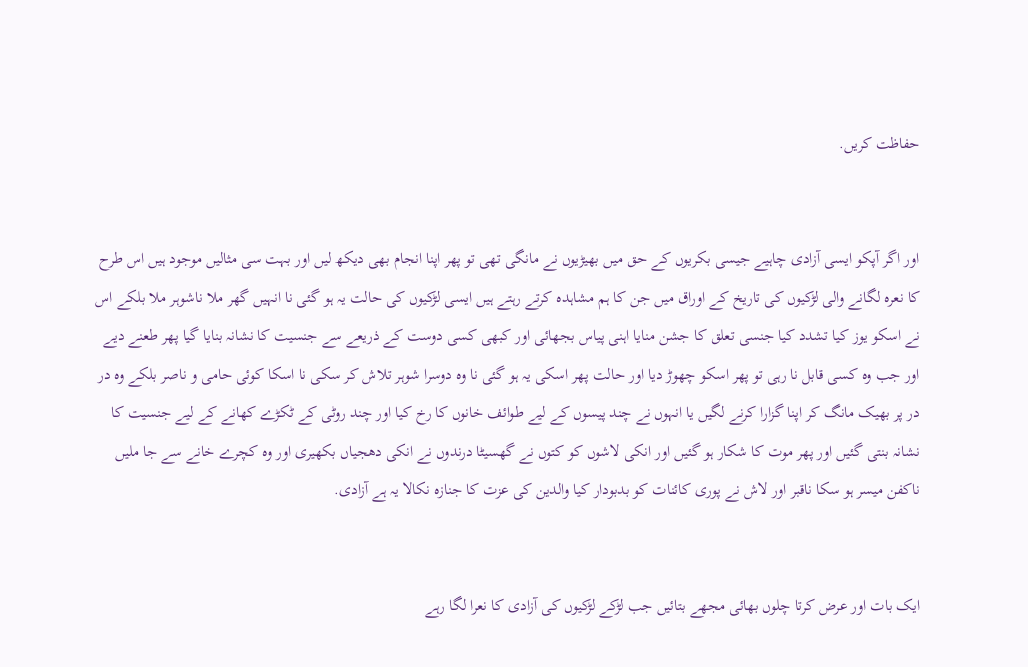حفاظت کریں.


اور اگر آپکو ایسی آزادی چاہیے جیسی بکریوں کے حق میں بھیڑیوں نے مانگی تھی تو پھر اپنا انجام بھی دیکھ لیں اور بہت سی مثالیں موجود ہیں اس طرح کا نعرہ لگانے والی لڑکیوں کی تاریخ کے اوراق میں جن کا ہم مشاہدہ کرتے رہتے ہیں ایسی لڑکیوں کی حالت یہ ہو گئی نا انہیں گھر ملا ناشوہر ملا بلکے اس نے اسکو یوز کیا تشدد کیا جنسی تعلق کا جشن منایا اہنی پیاس بجھائی اور کبھی کسی دوست کے ذریعے سے جنسیت کا نشانہ بنایا گیا پھر طعنے دیے اور جب وہ کسی قابل نا رہی تو پھر اسکو چھوڑ دیا اور حالت پھر اسکی یہ ہو گئی نا وہ دوسرا شوہر تلاش کر سکی نا اسکا کوئی حامی و ناصر بلکے وہ در در پر بھیک مانگ کر اپنا گزارا کرنے لگیں یا انہوں نے چند پیسوں کے لیے طوائف خانوں کا رخ کیا اور چند روٹی کے ٹکڑے کھانے کے لیے جنسیت کا نشانہ بنتی گئیں اور پھر موت کا شکار ہو گئیں اور انکی لاشوں کو کتوں نے گھسیٹا درندوں نے انکی دھجیاں بکھیری اور وہ کچرے خانے سے جا ملیں ناکفن میسر ہو سکا ناقبر اور لاش نے پوری کائنات کو بدبودار کیا والدین کی عزت کا جنازہ نکالا یہ ہے آزادی.


ایک بات اور عرض کرتا چلوں بھائی مجھے بتائیں جب لڑکے لڑکیوں کی آزادی کا نعرا لگا رہے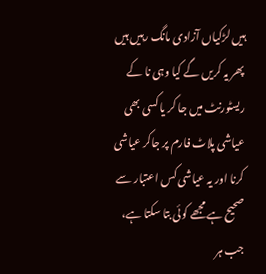ہیں لڑکیاں آزادی مانگ رہیں ہیں پھر یہ کریں گے کیا وہی نا کے ریسٹورنٹ میں جا کر یا کسی بھی عیاشی پلاٹ فارم پر جاکر عیاشی کرنا اور یہ عیاشی کس اعتبار سے صحیح ہے مجھے کوئی بتا سکتا ہے، جب ہر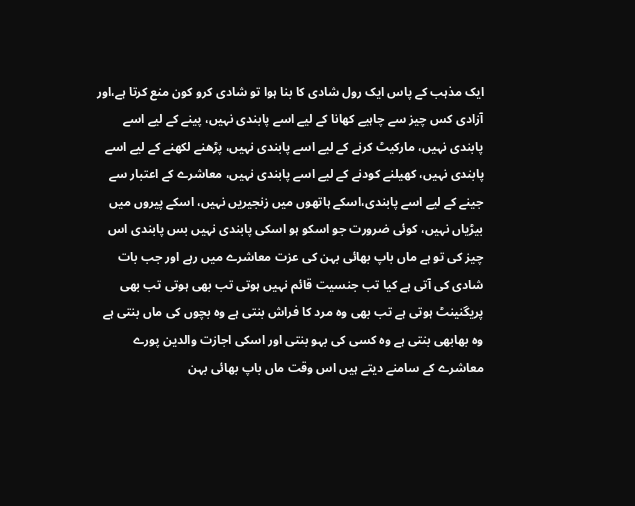ایک مذہب کے پاس ایک رول شادی کا بنا ہوا تو شادی کرو کون منع کرتا ہے،اور آزادی کس چیز سے چاہیے کھانا کے لیے اسے پابندی نہیں، پینے کے لیے اسے پابندی نہیں، مارکیٹ کرنے کے لیے اسے پابندی نہیں، پڑھنے لکھنے کے لیے اسے پابندی نہیں، کھیلنے کودنے کے لیے اسے پابندی نہیں، معاشرے کے اعتبار سے جینے کے لیے اسے پابندی،اسکے ہاتھوں میں زنجیریں نہیں، اسکے پیروں میں بیڑیاں نہیں، کوئی ضرورت جو اسکو ہو اسکی پابندی نہیں بس پابندی اس چیز کی تو ہے ماں باپ بھائی بہن کی عزت معاشرے میں رہے اور جب بات شادی کی آتی ہے کیا تب جنسیت قائم نہیں ہوتی تب بھی ہوتی تب بھی پریگنینٹ ہوتی ہے تب بھی وہ مرد کا فراش بنتی ہے وہ بچوں کی ماں بنتی ہے وہ بھابھی بنتی ہے وہ کسی کی بہو بنتی اور اسکی اجازت والدین پورے معاشرے کے سامنے دیتے ہیں اس وقت ماں باپ بھائی بہن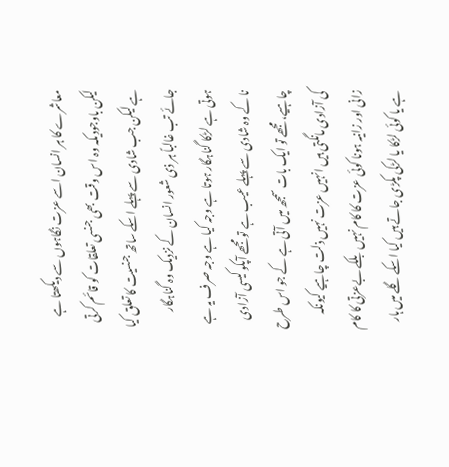معاشرے کا ہر انسان اسے عزت نگاہوں سے دیکھتا ہے لیکن باوجودیکہ وہ اس وقت بھی جنسی تعلقات کو قائم کرتی ہے لیکن جب شادی سے پہلے اسکے ساتھ جنسیت کا تعلق کیا جائے تب غالباً ہر ذی شعور انسان کے نزدیک وہ گناہگار ہوتی ہے لڑکا گناہگار ہوتا ہے وجہ کیا ہے وجہ صرف یہ ہے نا کے وہ شادی سے پہلے عیب ہے تو مجھے آپکو کیسی آزادی چاہیے، مجھے تو ایک بات سمجھ میں آتی ہے کے جو اس طرح کی آزادی مانگتی ہیں انہیں عزت نہیں ذلت چاہیے کیونکہ زانی اور زانیہ ہونا کوئی عزت کا کام نہیں بلکے بےعزتی کا کام ہے یا کوئی لڑکا یا لڑکی پکڑی جاتے ہیں کیا اسکے گلے میں ہار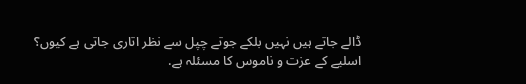ڈالے جاتے ہیں نہیں بلکے جوتے چپل سے نظر اتاری جاتی ہے کیوں؟ اسلیے کے عزت و ناموس کا مسئلہ ہے.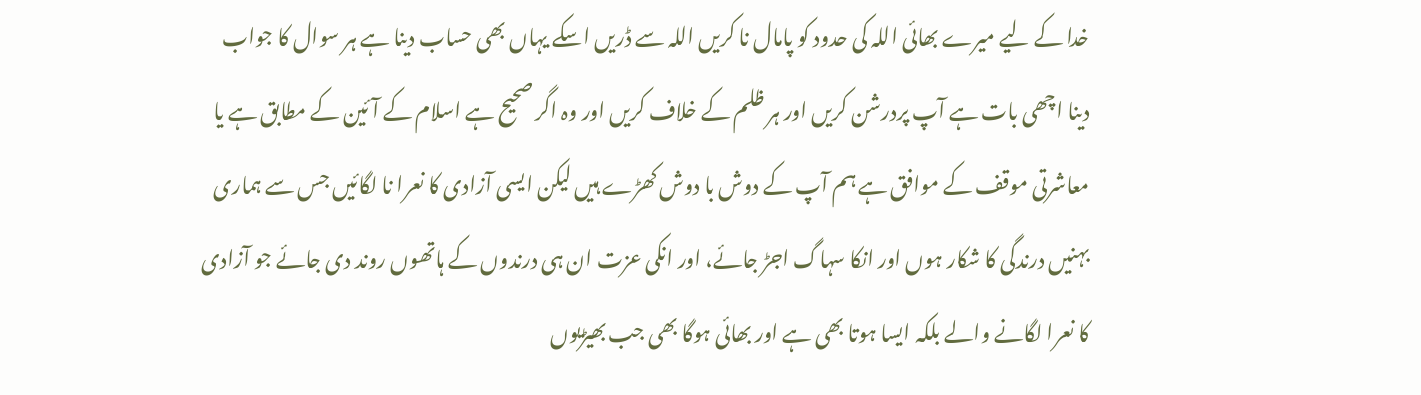خدا کے لیے میرے بھائی اللہ کی حدود کو پامال نا کریں اللہ سے ڈریں اسکے یہاں بھی حساب دینا ہے ہر سوال کا جواب دینا اچھی بات ہے آپ پردرشن کریں اور ہر ظلم کے خلاف کریں اور وہ اگر صحیح ہے اسلام کے آئین کے مطابق ہے یا معاشرتی موقف کے موافق ہے ہم آپ کے دوش با دوش کھڑے ہیں لیکن ایسی آزادی کا نعرا نا لگائیں جس سے ہماری بہنیں درندگی کا شکار ہوں اور انکا سہاگ اجڑ جائے، اور انکی عزت ان ہی درندوں کے ہاتھوں روند دی جائے جو آزادی کا نعرا لگانے والے بلکہ ایسا ہوتا بھی ہے اور بھائی ہوگا بھی جب بھیڑیوں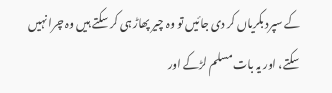کے سپرد بکریاں کر دی جائیں تو وہ چیر پھاڑ ہی کر سکتے ہیں وہ چرا نہیں سکتے، اور یہ بات مسلم لڑکے اور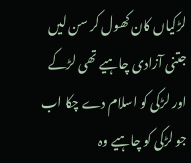لڑکیاں کان کھول کر سن لیں جتنی آزادی چاہیے تھی لڑکے اور لڑکی کو اسلام دے چکا اب جو لڑکی کو چاہیے وہ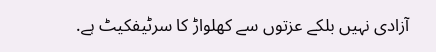آزادی نہیں بلکے عزتوں سے کھلواڑ کا سرٹیفکیٹ ہے.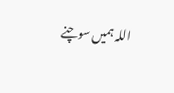اللہ ہمیں سوچنے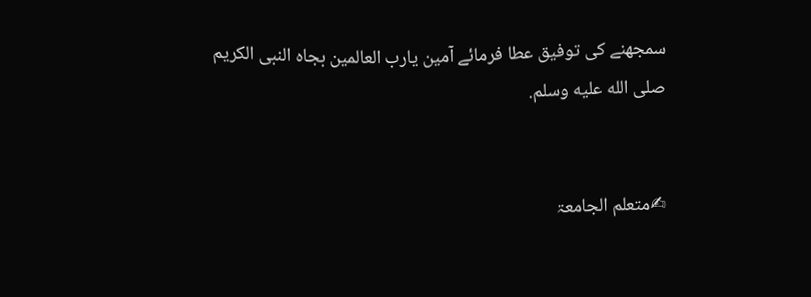سمجھنے کی توفیق عطا فرمائے آمین یارب العالمین بجاہ النبی الکریم صلى الله عليه وسلم.


✍متعلم الجامعۃ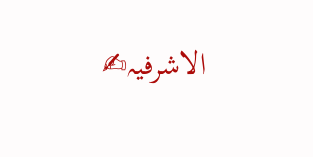الاشرفیہ✍